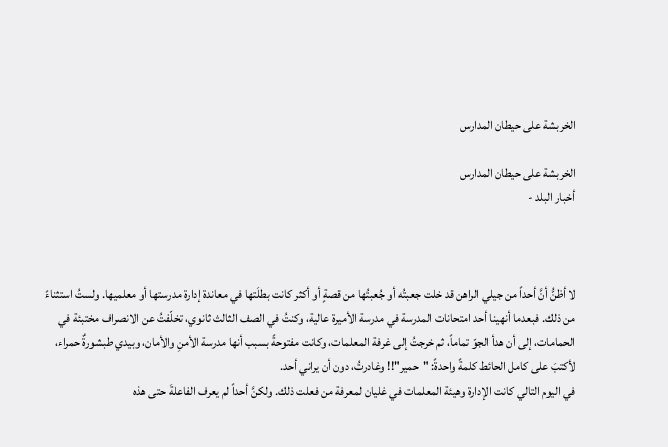الخربشة على حيطان المدارس

الخربشة على حيطان المدارس
أخبار البلد -



لا أظنُّ أنَّ أحداً من جيلي الراهن قد خلت جعبتُه أو جُعبتُها من قصةٍ أو أكثر كانت بطلَتها في معاندة إدارة مدرستها أو معلميها. ولستُ استثناءً من ذلك. فبعدما أنهينا أحد امتحانات المدرسة في مدرسة الأميرة عالية، وكنتُ في الصف الثالث ثانوي، تخلّفتُ عن الانصراف مختبئة في الحمامات، إلى أن هدأ الجوّ تماماً، ثم خرجتُ إلى غرفة المعلمات، وكانت مفتوحةً بسبب أنها مدرسة الأمنِ والأمان، وبيدي طبشورةٌ حمراء، لأكتبَ على كامل الحائط كلمةً واحدةً: "حمير"!! وغادرتُ، دون أن يراني أحد.
في اليوم التالي كانت الإدارة وهيئة المعلمات في غليان لمعرفة من فعلت ذلك. ولكنَّ أحداً لم يعرف الفاعلةَ حتى هذه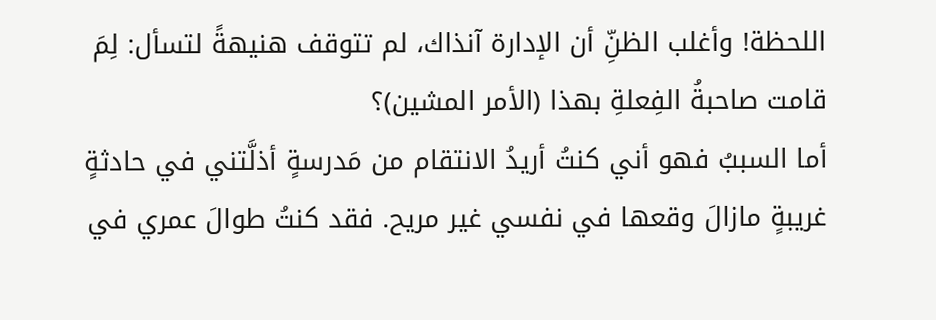اللحظة! وأغلب الظنِّ أن الإدارة آنذاك، لم تتوقف هنيهةً لتسأل: لِمَ قامت صاحبةُ الفِعلةِ بهذا (الأمر المشين)؟
أما السببُ فهو أني كنتُ أريدُ الانتقام من مَدرسةٍ أذلَّتني في حادثةٍ غريبةٍ مازالَ وقعها في نفسي غير مريح. فقد كنتُ طوالَ عمري في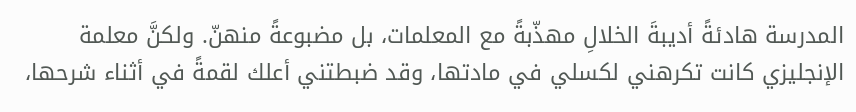المدرسة هادئةً أديبةَ الخلالِ مهذّبةً مع المعلمات، بل مضبوعةً منهنّ. ولكنَّ معلمة الإنجليزي كانت تكرهني لكسلي في مادتها، وقد ضبطتني أعلك لقمةً في أثناء شرحها،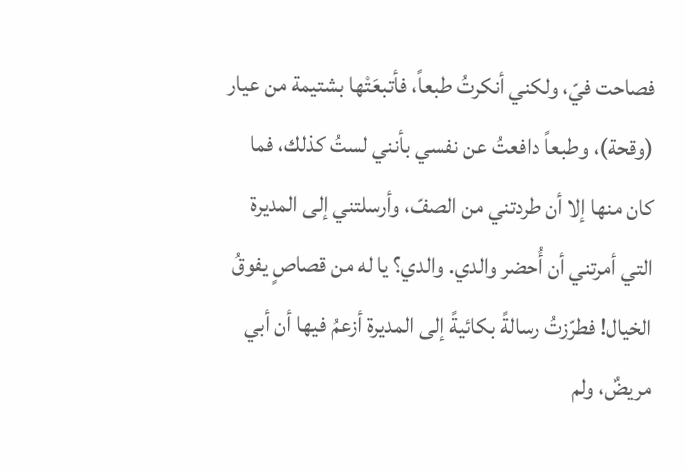فصاحت فيّ، ولكني أنكرتُ طبعاً، فأتبعَتْها بشتيمة من عيار (وقحة)، وطبعاً دافعتُ عن نفسي بأنني لستُ كذلك، فما كان منها إلا أن طردتني من الصفّ، وأرسلتني إلى المديرة التي أمرتني أن أُحضر والدي. والدي؟ يا له من قصاصٍ يفوقُ الخيال! فطرّزتُ رسالةً بكائيةً إلى المديرة أزعمُ فيها أن أبي مريضٌ، ولم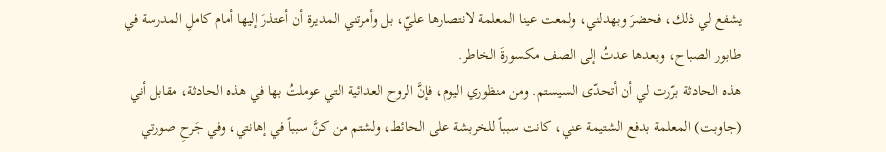يشفع لي ذلك، فحضرَ وبهدلني، ولمعت عينا المعلمة لانتصارها عليّ، بل وأمرتني المديرة أن أعتذرَ إليها أمام كاملِ المدرسة في طابور الصباح، وبعدها عدتُ إلى الصف مكسورةَ الخاطر.
هذه الحادثة برّرت لي أن أتحدّى السيستم. ومن منظوري اليوم، فإنَّ الروح العدائية التي عوملتُ بها في هذه الحادثة، مقابل أني (جاوبت) المعلمة بدفع الشتيمة عني، كانت سبباً للخربشة على الحائط، ولشتم من كنَّ سبباً في إهانتي، وفي جَرحِ صورتي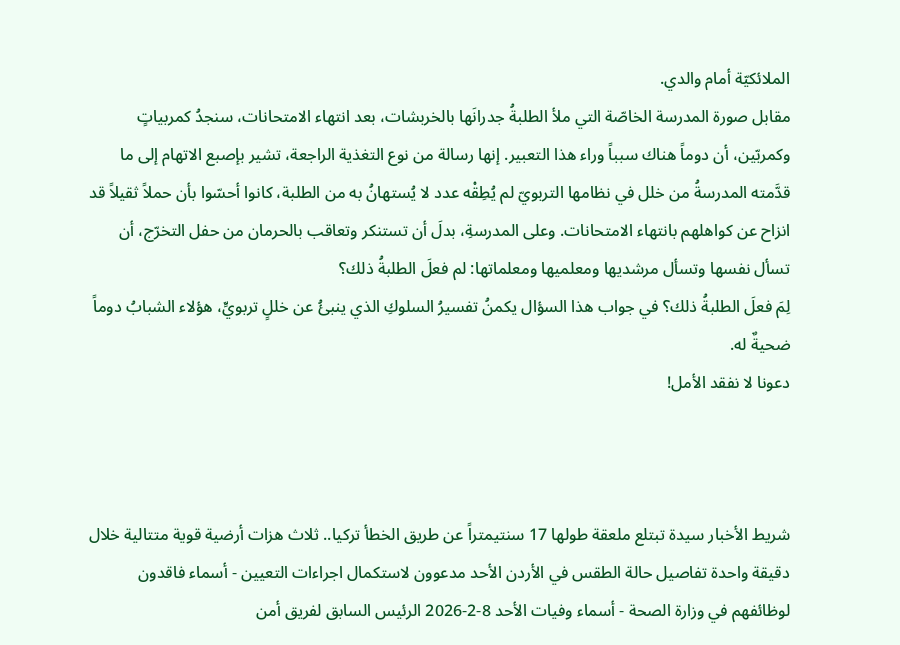الملائكيّة أمام والدي.
مقابل صورة المدرسة الخاصّة التي ملأ الطلبةُ جدرانَها بالخربشات، بعد انتهاء الامتحانات، سنجدُ كمربياتٍ وكمربّين، أن دوماً هناك سبباً وراء هذا التعبير. إنها رسالة من نوع التغذية الراجعة، تشير بإصبع الاتهام إلى ما قدَّمته المدرسةُ من خلل في نظامها التربويّ لم يُطِقْه عدد لا يُستهانُ به من الطلبة، كانوا أحسّوا بأن حملاً ثقيلاً قد انزاح عن كواهلهم بانتهاء الامتحانات. وعلى المدرسةِ، بدلَ أن تستنكر وتعاقب بالحرمان من حفل التخرّج، أن تسأل نفسها وتسأل مرشديها ومعلميها ومعلماتها: لم فعلَ الطلبةُ ذلك؟
لِمَ فعلَ الطلبةُ ذلك؟ في جواب هذا السؤال يكمنُ تفسيرُ السلوكِ الذي ينبئُ عن خللٍ تربويٍّ، هؤلاء الشبابُ دوماً ضحيةٌ له.
دعونا لا نفقد الأمل!



شريط الأخبار سيدة تبتلع ملعقة طولها 17 سنتيمتراً عن طريق الخطأ تركيا.. ثلاث هزات أرضية قوية متتالية خلال دقيقة واحدة تفاصيل حالة الطقس في الأردن الأحد مدعوون لاستكمال اجراءات التعيين - أسماء فاقدون لوظائفهم في وزارة الصحة - أسماء وفيات الأحد 8-2-2026 الرئيس السابق لفريق أمن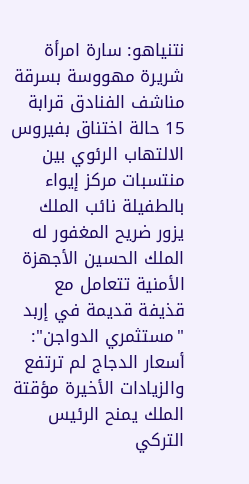نتنياهو: سارة امرأة شريرة مهووسة بسرقة مناشف الفنادق قرابة 15 حالة اختناق بفيروس الالتهاب الرئوي بين منتسبات مركز إيواء بالطفيلة نائب الملك يزور ضريح المغفور له الملك الحسين الأجهزة الأمنية تتعامل مع قذيفة قديمة في إربد "مستثمري الدواجن": أسعار الدجاج لم ترتفع والزيادات الأخيرة مؤقتة الملك يمنح الرئيس التركي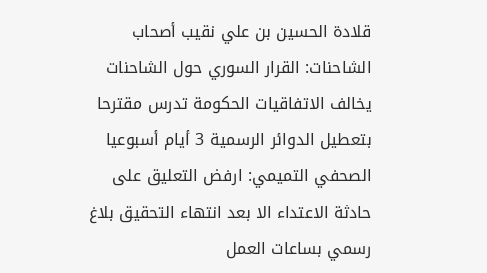قلادة الحسين بن علي نقيب أصحاب الشاحنات: القرار السوري حول الشاحنات يخالف الاتفاقيات الحكومة تدرس مقترحا بتعطيل الدوائر الرسمية 3 أيام أسبوعيا الصحفي التميمي: ارفض التعليق على حادثة الاعتداء الا بعد انتهاء التحقيق بلاغ رسمي بساعات العمل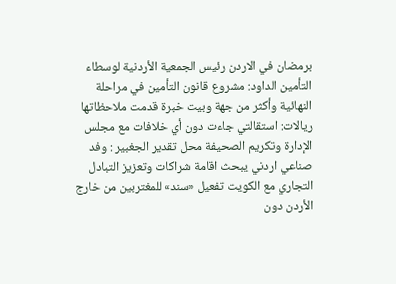برمضان في الاردن رئيس الجمعية الأردنية لوسطاء التأمين الداود: مشروع قانون التأمين في مراحلة النهائية وأكثر من جهة وبيت خبرة قدمت ملاحظاتها ريالات: استقالتي جاءت دون أي خلافات مع مجلس الإدارة وتكريم الصحيفة محل تقدير الجغبير : وفد صناعي اردني يبحث اقامة شراكات وتعزيز التبادل التجاري مع الكويت تفعيل «سند» للمغتربين من خارج الأردن دون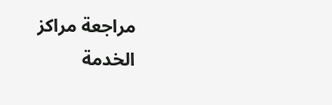مراجعة مراكز الخدمة